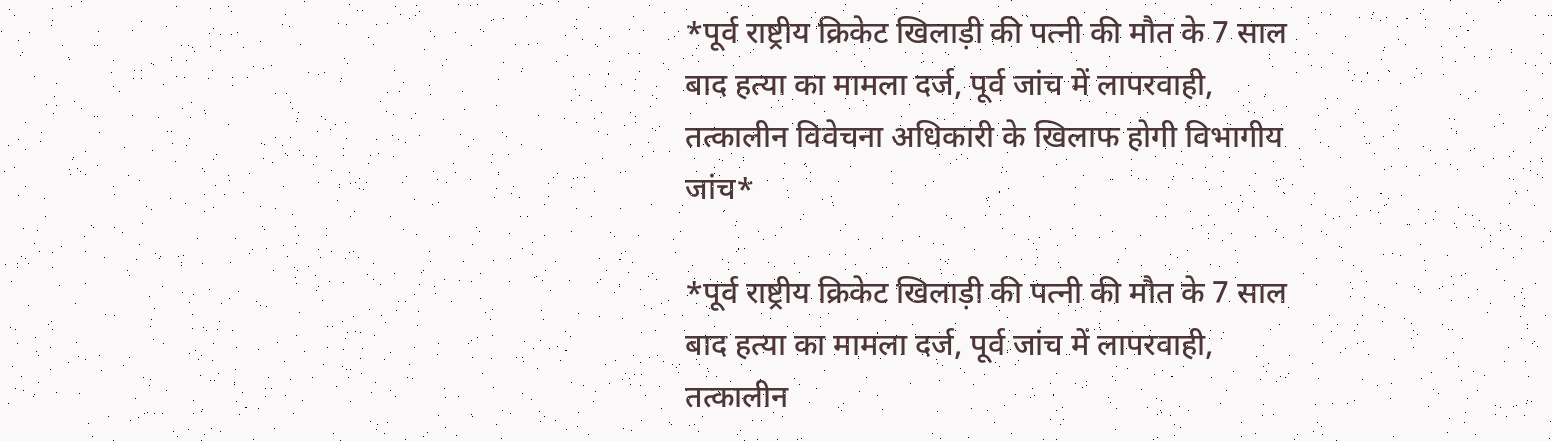*पूर्व राष्ट्रीय क्रिकेट खिलाड़ी की पत्नी की मौत के 7 साल बाद हत्या का मामला दर्ज, पूर्व जांच में लापरवाही, तत्कालीन विवेचना अधिकारी के खिलाफ होगी विभागीय जांच*

*पूर्व राष्ट्रीय क्रिकेट खिलाड़ी की पत्नी की मौत के 7 साल बाद हत्या का मामला दर्ज, पूर्व जांच में लापरवाही, तत्कालीन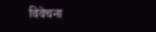विवेचना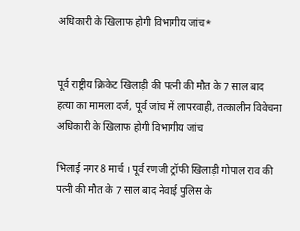अधिकारी के खिलाफ होगी विभागीय जांच*


पूर्व राष्ट्रीय क्रिकेट खिलाड़ी की पत्नी की मौत के 7 साल बाद हत्या का मामला दर्ज, पूर्व जांच में लापरवाही, तत्कालीन विवेचना अधिकारी के खिलाफ होगी विभागीय जांच

भिलाई नगर 8 मार्च । पूर्व रणजी ट्रॉफी खिलाड़ी गोपाल राव की पत्नी की मौत के 7 साल बाद नेवाई पुलिस के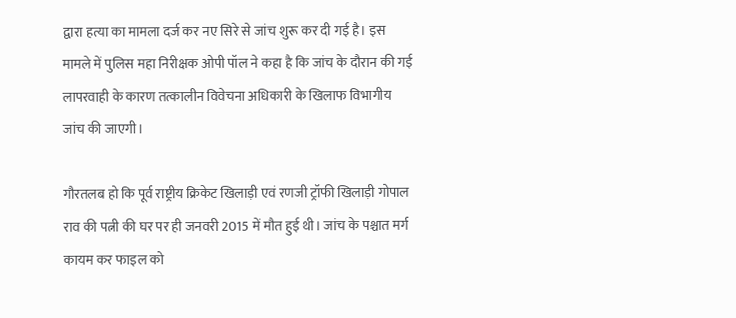द्वारा हत्या का मामला दर्ज कर नए सिरे से जांच शुरू कर दी गई है। इस मामले में पुलिस महा निरीक्षक ओपी पॉल ने कहा है कि जांच के दौरान की गई लापरवाही के कारण तत्कालीन विवेचना अधिकारी के खिलाफ विभागीय जांच की जाएगी।

गौरतलब हो कि पूर्व राष्ट्रीय क्रिकेट खिलाड़ी एवं रणजी ट्रॉफी खिलाड़ी गोपाल राव की पत्नी की घर पर ही जनवरी 2015 में मौत हुई थी। जांच के पश्चात मर्ग कायम कर फाइल को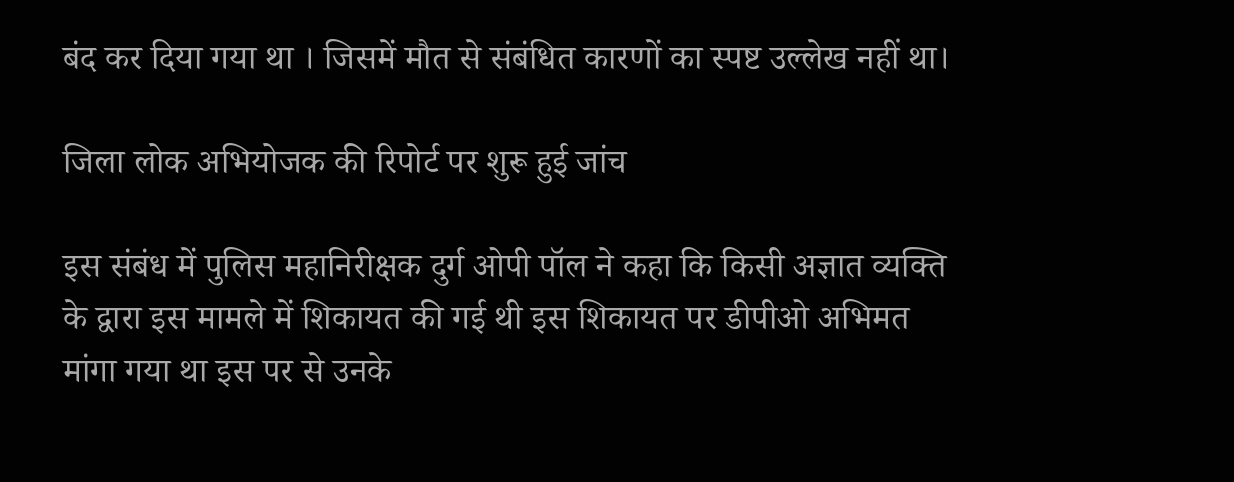बंद कर दिया गया था । जिसमें मौत से संबंधित कारणों का स्पष्ट उल्लेख नहीं था।

जिला लोक अभियोजक की रिपोर्ट पर शुरू हुई जांच

इस संबंध में पुलिस महानिरीक्षक दुर्ग ओपी पॉल ने कहा कि किसी अज्ञात व्यक्ति के द्वारा इस मामले में शिकायत की गई थी इस शिकायत पर डीपीओ अभिमत मांगा गया था इस पर से उनके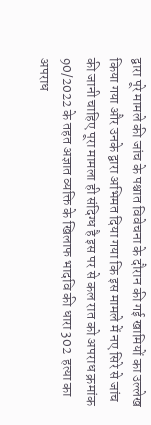द्वारा पूरे मामले की जांच के पश्चात विवेचना के दौरान की गई खामियों का उल्लेख किया गया और उनके द्वारा अभिमत दिया गया कि इस मामले में नए सिरे से जांच की जानी चाहिए पूरा मामला ही संदिग्ध है इस पर से कल रात को अपराध क्रमांक 90/2022 के तहत अज्ञात व्यक्ति के खिलाफ भादवि की धारा 302  हत्या का अपराध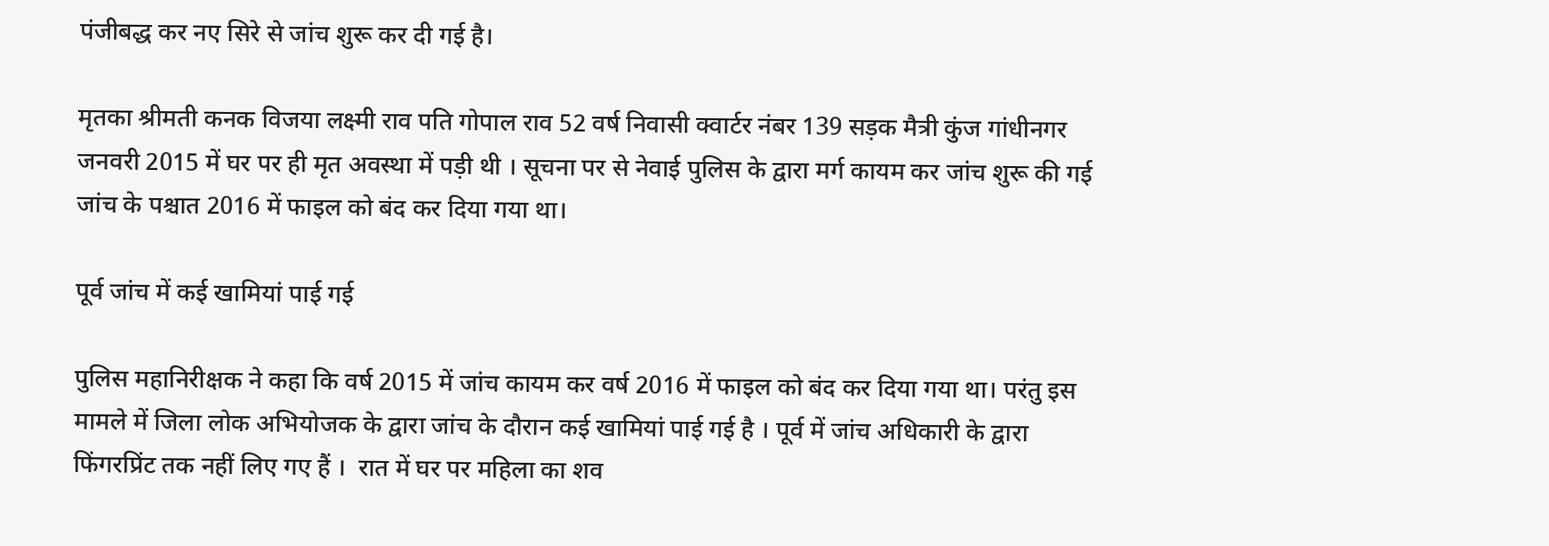पंजीबद्ध कर नए सिरे से जांच शुरू कर दी गई है।

मृतका श्रीमती कनक विजया लक्ष्मी राव पति गोपाल राव 52 वर्ष निवासी क्वार्टर नंबर 139 सड़क मैत्री कुंज गांधीनगर  जनवरी 2015 में घर पर ही मृत अवस्था में पड़ी थी । सूचना पर से नेवाई पुलिस के द्वारा मर्ग कायम कर जांच शुरू की गई जांच के पश्चात 2016 में फाइल को बंद कर दिया गया था।

पूर्व जांच में कई खामियां पाई गई

पुलिस महानिरीक्षक ने कहा कि वर्ष 2015 में जांच कायम कर वर्ष 2016 में फाइल को बंद कर दिया गया था। परंतु इस मामले में जिला लोक अभियोजक के द्वारा जांच के दौरान कई खामियां पाई गई है । पूर्व में जांच अधिकारी के द्वारा फिंगरप्रिंट तक नहीं लिए गए हैं ।  रात में घर पर महिला का शव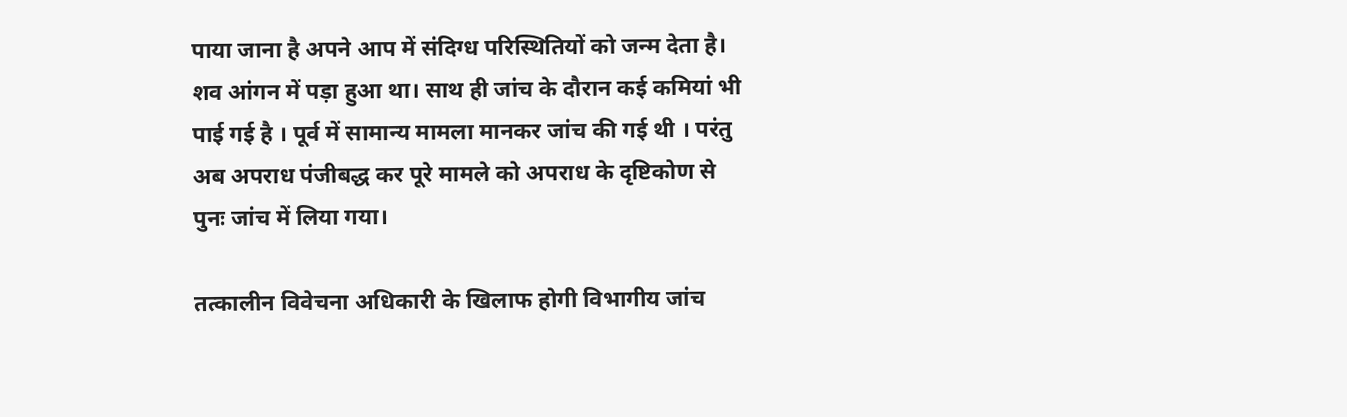पाया जाना है अपने आप में संदिग्ध परिस्थितियों को जन्म देता है। शव आंगन में पड़ा हुआ था। साथ ही जांच के दौरान कई कमियां भी पाई गई है । पूर्व में सामान्य मामला मानकर जांच की गई थी । परंतु अब अपराध पंजीबद्ध कर पूरे मामले को अपराध के दृष्टिकोण से पुनः जांच में लिया गया।

तत्कालीन विवेचना अधिकारी के खिलाफ होगी विभागीय जांच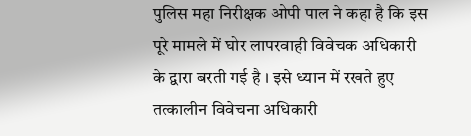पुलिस महा निरीक्षक ओपी पाल ने कहा है कि इस पूरे मामले में घोर लापरवाही विवेचक अधिकारी के द्वारा बरती गई है । इसे ध्यान में रखते हुए तत्कालीन विवेचना अधिकारी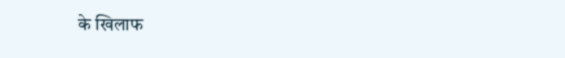के खिलाफ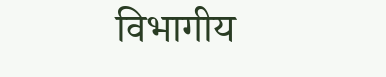विभागीय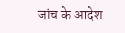जांच के आदेश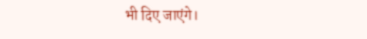भी दिए जाएंगे।